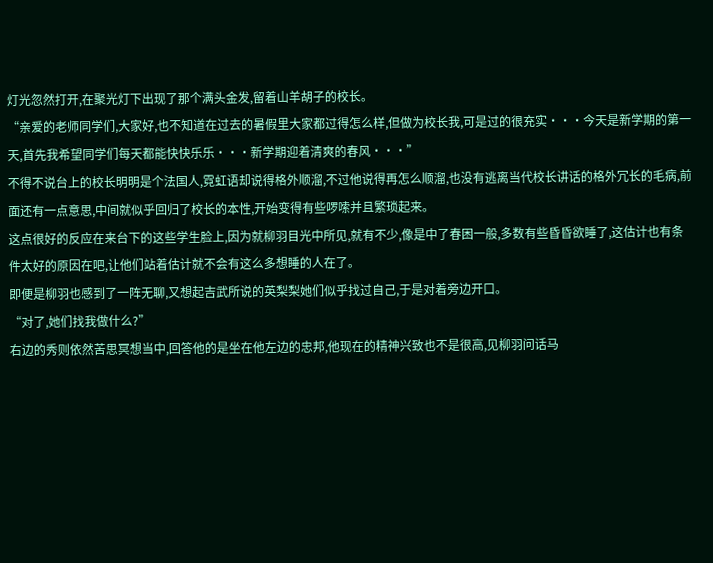灯光忽然打开,在聚光灯下出现了那个满头金发,留着山羊胡子的校长。
“亲爱的老师同学们,大家好,也不知道在过去的暑假里大家都过得怎么样,但做为校长我,可是过的很充实···今天是新学期的第一天,首先我希望同学们每天都能快快乐乐···新学期迎着清爽的春风···”
不得不说台上的校长明明是个法国人,霓虹语却说得格外顺溜,不过他说得再怎么顺溜,也没有逃离当代校长讲话的格外冗长的毛病,前面还有一点意思,中间就似乎回归了校长的本性,开始变得有些啰嗦并且繁琐起来。
这点很好的反应在来台下的这些学生脸上,因为就柳羽目光中所见,就有不少,像是中了春困一般,多数有些昏昏欲睡了,这估计也有条件太好的原因在吧,让他们站着估计就不会有这么多想睡的人在了。
即便是柳羽也感到了一阵无聊,又想起吉武所说的英梨梨她们似乎找过自己,于是对着旁边开口。
“对了,她们找我做什么?”
右边的秀则依然苦思冥想当中,回答他的是坐在他左边的忠邦,他现在的精神兴致也不是很高,见柳羽问话马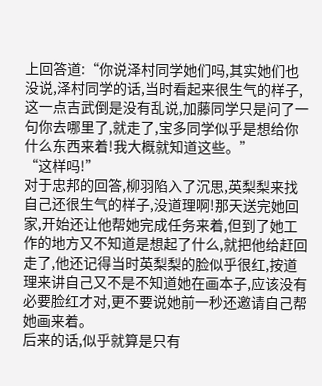上回答道:“你说泽村同学她们吗,其实她们也没说,泽村同学的话,当时看起来很生气的样子,这一点吉武倒是没有乱说,加藤同学只是问了一句你去哪里了,就走了,宝多同学似乎是想给你什么东西来着!我大概就知道这些。”
“这样吗!”
对于忠邦的回答,柳羽陷入了沉思,英梨梨来找自己还很生气的样子,没道理啊!那天送完她回家,开始还让他帮她完成任务来着,但到了她工作的地方又不知道是想起了什么,就把他给赶回走了,他还记得当时英梨梨的脸似乎很红,按道理来讲自己又不是不知道她在画本子,应该没有必要脸红才对,更不要说她前一秒还邀请自己帮她画来着。
后来的话,似乎就算是只有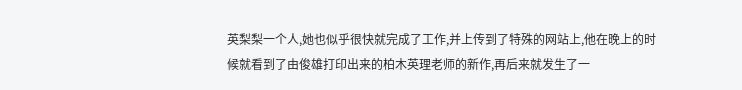英梨梨一个人,她也似乎很快就完成了工作,并上传到了特殊的网站上,他在晚上的时候就看到了由俊雄打印出来的柏木英理老师的新作,再后来就发生了一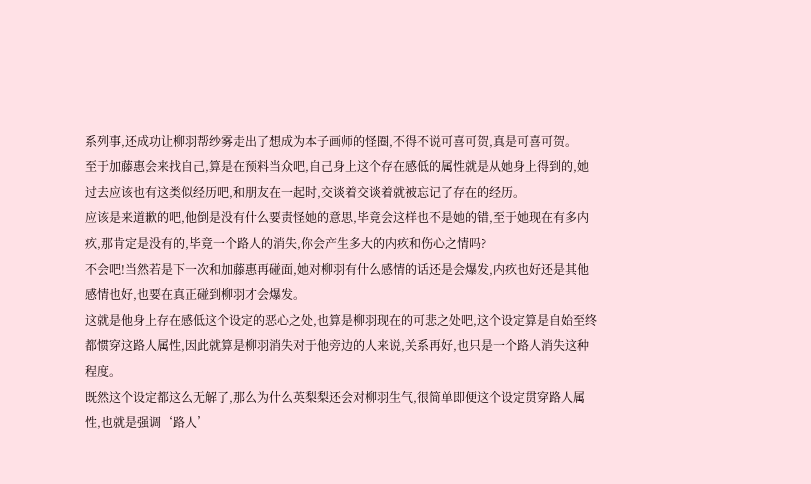系列事,还成功让柳羽帮纱雾走出了想成为本子画师的怪圈,不得不说可喜可贺,真是可喜可贺。
至于加藤惠会来找自己,算是在预料当众吧,自己身上这个存在感低的属性就是从她身上得到的,她过去应该也有这类似经历吧,和朋友在一起时,交谈着交谈着就被忘记了存在的经历。
应该是来道歉的吧,他倒是没有什么要责怪她的意思,毕竟会这样也不是她的错,至于她现在有多内疚,那肯定是没有的,毕竟一个路人的消失,你会产生多大的内疚和伤心之情吗?
不会吧!当然若是下一次和加藤惠再碰面,她对柳羽有什么感情的话还是会爆发,内疚也好还是其他感情也好,也要在真正碰到柳羽才会爆发。
这就是他身上存在感低这个设定的恶心之处,也算是柳羽现在的可悲之处吧,这个设定算是自始至终都惯穿这路人属性,因此就算是柳羽消失对于他旁边的人来说,关系再好,也只是一个路人消失这种程度。
既然这个设定都这么无解了,那么为什么英梨梨还会对柳羽生气,很简单即便这个设定贯穿路人属性,也就是强调‘路人’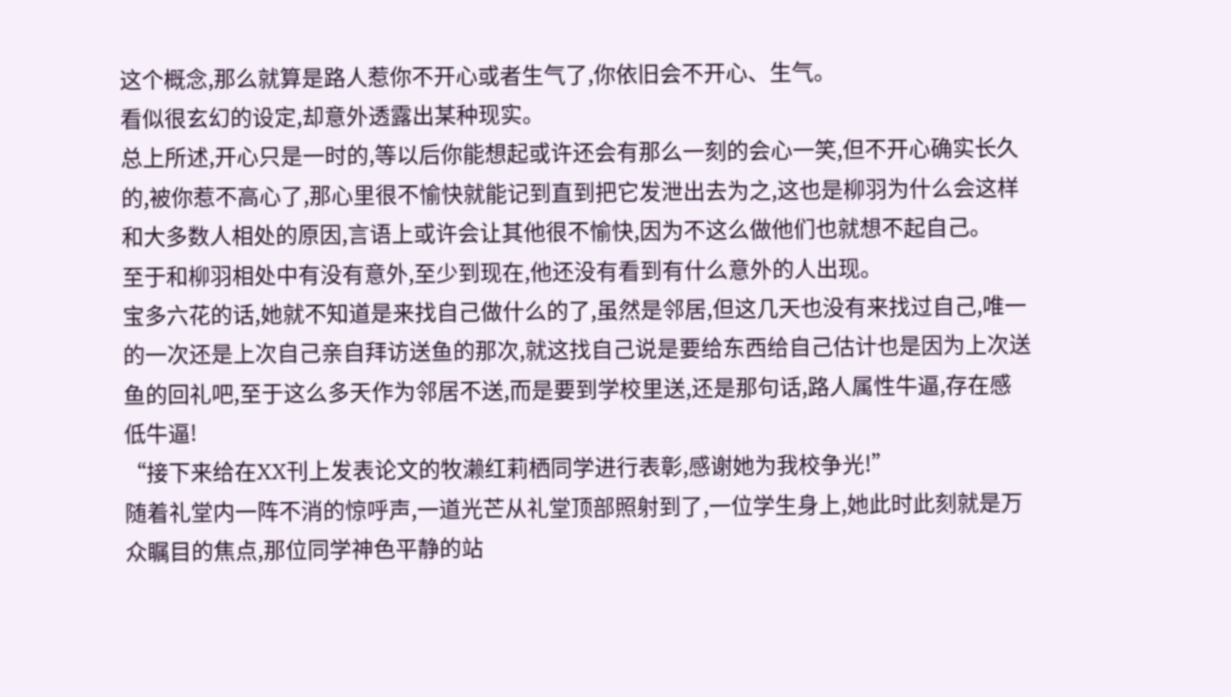这个概念,那么就算是路人惹你不开心或者生气了,你依旧会不开心、生气。
看似很玄幻的设定,却意外透露出某种现实。
总上所述,开心只是一时的,等以后你能想起或许还会有那么一刻的会心一笑,但不开心确实长久的,被你惹不高心了,那心里很不愉快就能记到直到把它发泄出去为之,这也是柳羽为什么会这样和大多数人相处的原因,言语上或许会让其他很不愉快,因为不这么做他们也就想不起自己。
至于和柳羽相处中有没有意外,至少到现在,他还没有看到有什么意外的人出现。
宝多六花的话,她就不知道是来找自己做什么的了,虽然是邻居,但这几天也没有来找过自己,唯一的一次还是上次自己亲自拜访送鱼的那次,就这找自己说是要给东西给自己估计也是因为上次送鱼的回礼吧,至于这么多天作为邻居不送,而是要到学校里送,还是那句话,路人属性牛逼,存在感低牛逼!
“接下来给在XX刊上发表论文的牧濑红莉栖同学进行表彰,感谢她为我校争光!”
随着礼堂内一阵不消的惊呼声,一道光芒从礼堂顶部照射到了,一位学生身上,她此时此刻就是万众瞩目的焦点,那位同学神色平静的站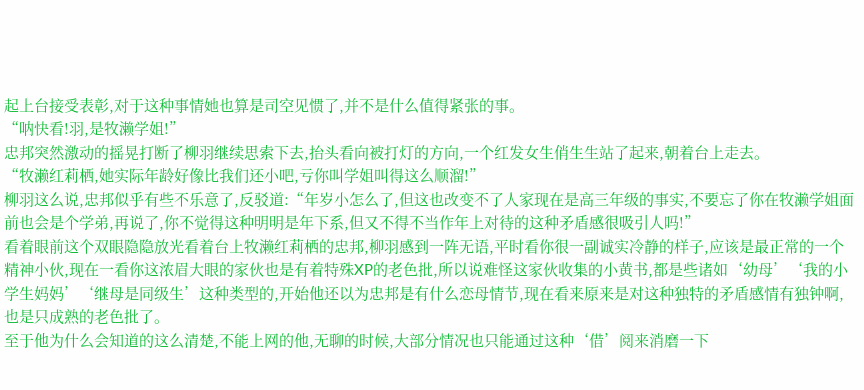起上台接受表彰,对于这种事情她也算是司空见惯了,并不是什么值得紧张的事。
“呐快看!羽,是牧濑学姐!”
忠邦突然激动的摇晃打断了柳羽继续思索下去,抬头看向被打灯的方向,一个红发女生俏生生站了起来,朝着台上走去。
“牧濑红莉栖,她实际年龄好像比我们还小吧,亏你叫学姐叫得这么顺溜!”
柳羽这么说,忠邦似乎有些不乐意了,反驳道:“年岁小怎么了,但这也改变不了人家现在是高三年级的事实,不要忘了你在牧濑学姐面前也会是个学弟,再说了,你不觉得这种明明是年下系,但又不得不当作年上对待的这种矛盾感很吸引人吗!”
看着眼前这个双眼隐隐放光看着台上牧濑红莉栖的忠邦,柳羽感到一阵无语,平时看你很一副诚实冷静的样子,应该是最正常的一个精神小伙,现在一看你这浓眉大眼的家伙也是有着特殊XP的老色批,所以说难怪这家伙收集的小黄书,都是些诸如‘幼母’‘我的小学生妈妈’‘继母是同级生’这种类型的,开始他还以为忠邦是有什么恋母情节,现在看来原来是对这种独特的矛盾感情有独钟啊,也是只成熟的老色批了。
至于他为什么会知道的这么清楚,不能上网的他,无聊的时候,大部分情况也只能通过这种‘借’阅来消磨一下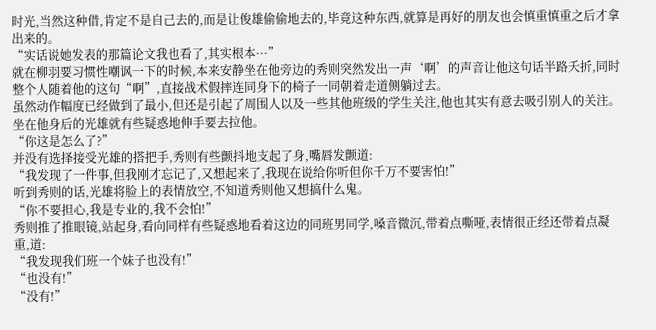时光,当然这种借,肯定不是自己去的,而是让俊雄偷偷地去的,毕竟这种东西,就算是再好的朋友也会慎重慎重之后才拿出来的。
“实话说她发表的那篇论文我也看了,其实根本···”
就在柳羽要习惯性嘲讽一下的时候,本来安静坐在他旁边的秀则突然发出一声‘啊’的声音让他这句话半路夭折,同时整个人随着他的这句“啊”,直接战术假摔连同身下的椅子一同朝着走道侧躺过去。
虽然动作幅度已经做到了最小,但还是引起了周围人以及一些其他班级的学生关注,他也其实有意去吸引别人的关注。
坐在他身后的光雄就有些疑惑地伸手要去拉他。
“你这是怎么了?”
并没有选择接受光雄的搭把手,秀则有些颤抖地支起了身,嘴唇发颤道:
“我发现了一件事,但我刚才忘记了,又想起来了,我现在说给你听但你千万不要害怕!”
听到秀则的话,光雄将脸上的表情放空,不知道秀则他又想搞什么鬼。
“你不要担心,我是专业的,我不会怕!”
秀则推了推眼镜,站起身,看向同样有些疑惑地看着这边的同班男同学,嗓音微沉,带着点嘶哑,表情很正经还带着点凝重,道:
“我发现我们班一个妹子也没有!”
“也没有!”
“没有!”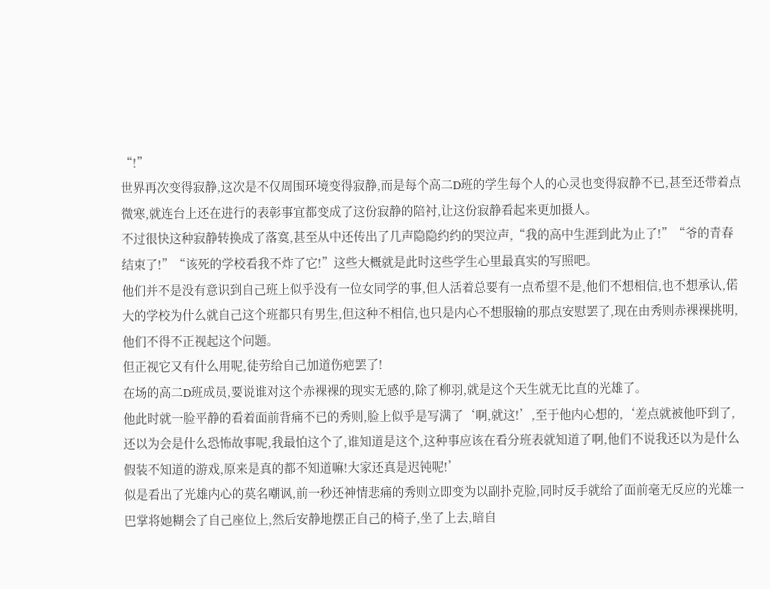“!”
世界再次变得寂静,这次是不仅周围环境变得寂静,而是每个高二D班的学生每个人的心灵也变得寂静不已,甚至还带着点微寒,就连台上还在进行的表彰事宜都变成了这份寂静的陪衬,让这份寂静看起来更加摄人。
不过很快这种寂静转换成了落寞,甚至从中还传出了几声隐隐约约的哭泣声,“我的高中生涯到此为止了!”“爷的青春结束了!”“该死的学校看我不炸了它!”这些大概就是此时这些学生心里最真实的写照吧。
他们并不是没有意识到自己班上似乎没有一位女同学的事,但人活着总要有一点希望不是,他们不想相信,也不想承认,偌大的学校为什么就自己这个班都只有男生,但这种不相信,也只是内心不想服输的那点安慰罢了,现在由秀则赤裸裸挑明,他们不得不正视起这个问题。
但正视它又有什么用呢,徒劳给自己加道伤疤罢了!
在场的高二D班成员,要说谁对这个赤裸裸的现实无感的,除了柳羽,就是这个天生就无比直的光雄了。
他此时就一脸平静的看着面前背痛不已的秀则,脸上似乎是写满了‘啊,就这!’,至于他内心想的,‘差点就被他吓到了,还以为会是什么恐怖故事呢,我最怕这个了,谁知道是这个,这种事应该在看分班表就知道了啊,他们不说我还以为是什么假装不知道的游戏,原来是真的都不知道嘛!大家还真是迟钝呢!’
似是看出了光雄内心的莫名嘲讽,前一秒还神情悲痛的秀则立即变为以副扑克脸,同时反手就给了面前毫无反应的光雄一巴掌将她糊会了自己座位上,然后安静地摆正自己的椅子,坐了上去,暗自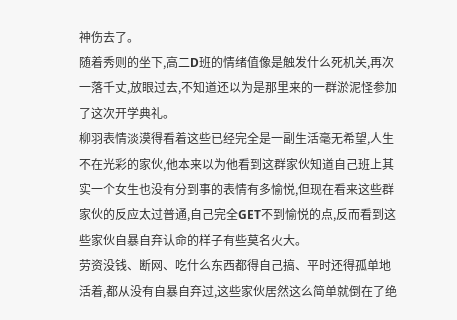神伤去了。
随着秀则的坐下,高二D班的情绪值像是触发什么死机关,再次一落千丈,放眼过去,不知道还以为是那里来的一群淤泥怪参加了这次开学典礼。
柳羽表情淡漠得看着这些已经完全是一副生活毫无希望,人生不在光彩的家伙,他本来以为他看到这群家伙知道自己班上其实一个女生也没有分到事的表情有多愉悦,但现在看来这些群家伙的反应太过普通,自己完全GET不到愉悦的点,反而看到这些家伙自暴自弃认命的样子有些莫名火大。
劳资没钱、断网、吃什么东西都得自己搞、平时还得孤单地活着,都从没有自暴自弃过,这些家伙居然这么简单就倒在了绝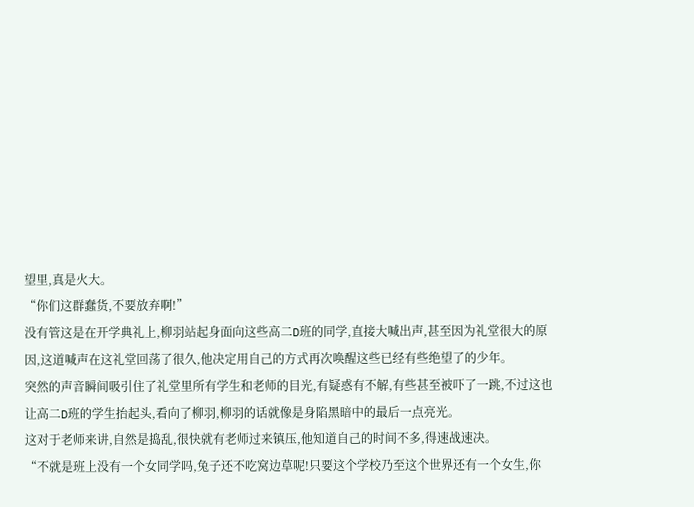望里,真是火大。
“你们这群蠢货,不要放弃啊!”
没有管这是在开学典礼上,柳羽站起身面向这些高二D班的同学,直接大喊出声,甚至因为礼堂很大的原因,这道喊声在这礼堂回荡了很久,他决定用自己的方式再次唤醒这些已经有些绝望了的少年。
突然的声音瞬间吸引住了礼堂里所有学生和老师的目光,有疑惑有不解,有些甚至被吓了一跳,不过这也让高二D班的学生抬起头,看向了柳羽,柳羽的话就像是身陷黑暗中的最后一点亮光。
这对于老师来讲,自然是捣乱,很快就有老师过来镇压,他知道自己的时间不多,得速战速决。
“不就是班上没有一个女同学吗,兔子还不吃窝边草呢!只要这个学校乃至这个世界还有一个女生,你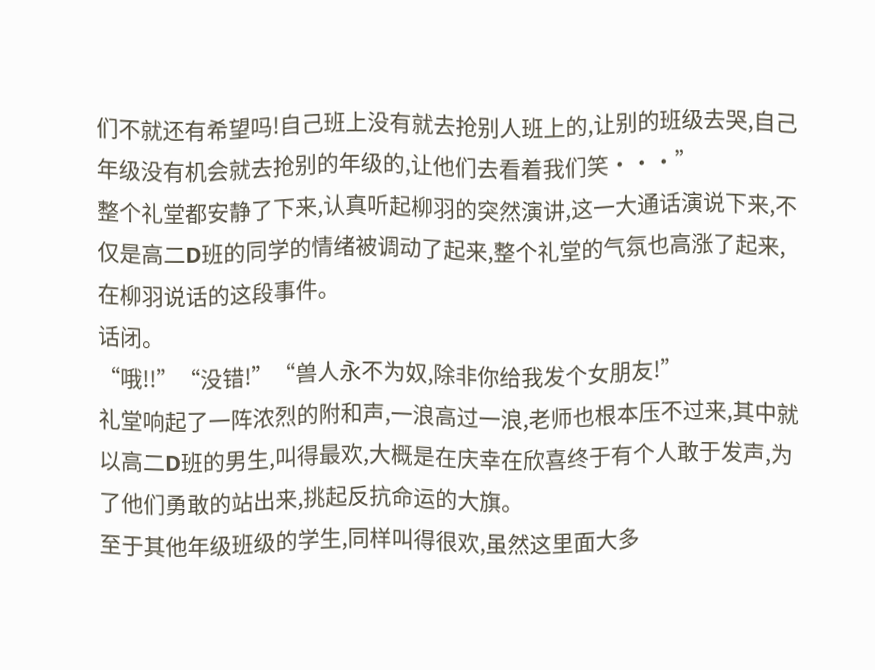们不就还有希望吗!自己班上没有就去抢别人班上的,让别的班级去哭,自己年级没有机会就去抢别的年级的,让他们去看着我们笑···”
整个礼堂都安静了下来,认真听起柳羽的突然演讲,这一大通话演说下来,不仅是高二D班的同学的情绪被调动了起来,整个礼堂的气氛也高涨了起来,在柳羽说话的这段事件。
话闭。
“哦!!”“没错!”“兽人永不为奴,除非你给我发个女朋友!”
礼堂响起了一阵浓烈的附和声,一浪高过一浪,老师也根本压不过来,其中就以高二D班的男生,叫得最欢,大概是在庆幸在欣喜终于有个人敢于发声,为了他们勇敢的站出来,挑起反抗命运的大旗。
至于其他年级班级的学生,同样叫得很欢,虽然这里面大多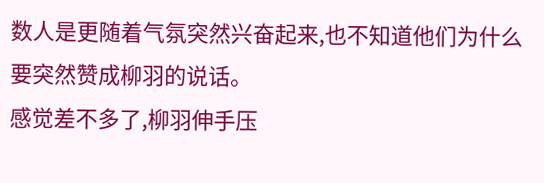数人是更随着气氛突然兴奋起来,也不知道他们为什么要突然赞成柳羽的说话。
感觉差不多了,柳羽伸手压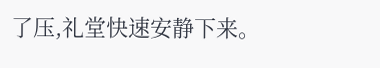了压,礼堂快速安静下来。